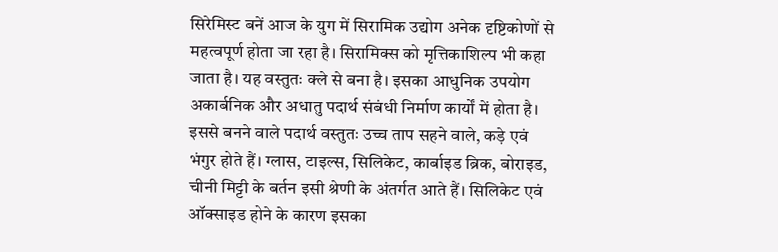सिरेमिस्ट बनें आज के युग में सिरामिक उद्योग अनेक दृष्टिकोणों से महत्वपूर्ण होता जा रहा है। सिरामिक्स को मृत्तिकाशिल्प भी कहा जाता है। यह वस्तुतः क्ले से बना है। इसका आधुनिक उपयोग अकार्बनिक और अधातु पदार्थ संबंधी निर्माण कार्यों में होता है। इससे बनने वाले पदार्थ वस्तुतः उच्च ताप सहने वाले, कड़े एवं भंगुर होते हैं। ग्लास, टाइल्स, सिलिकेट, कार्बाइड ब्रिक, बोराइड, चीनी मिट्टी के बर्तन इसी श्रेणी के अंतर्गत आते हैं। सिलिकेट एवं ऑक्साइड होने के कारण इसका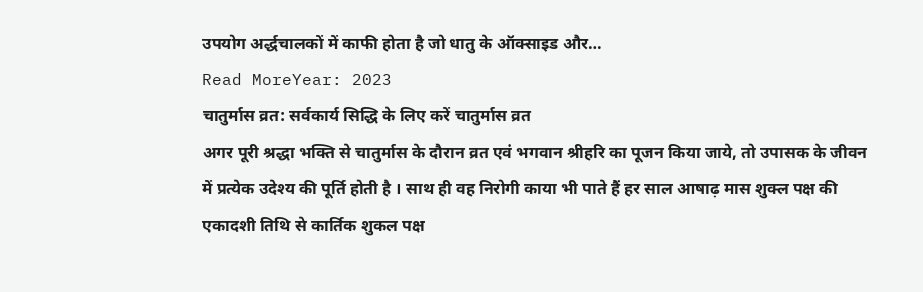उपयोग अर्द्धचालकों में काफी होता है जो धातु के ऑक्साइड और…
Read MoreYear: 2023
चातुर्मास व्रत: सर्वकार्य सिद्धि के लिए करें चातुर्मास व्रत
अगर पूरी श्रद्धा भक्ति से चातुर्मास के दौरान व्रत एवं भगवान श्रीहरि का पूजन किया जाये, तो उपासक के जीवन में प्रत्येक उदेश्य की पूर्ति होती है । साथ ही वह निरोगी काया भी पाते हैं हर साल आषाढ़ मास शुक्ल पक्ष की एकादशी तिथि से कार्तिक शुकल पक्ष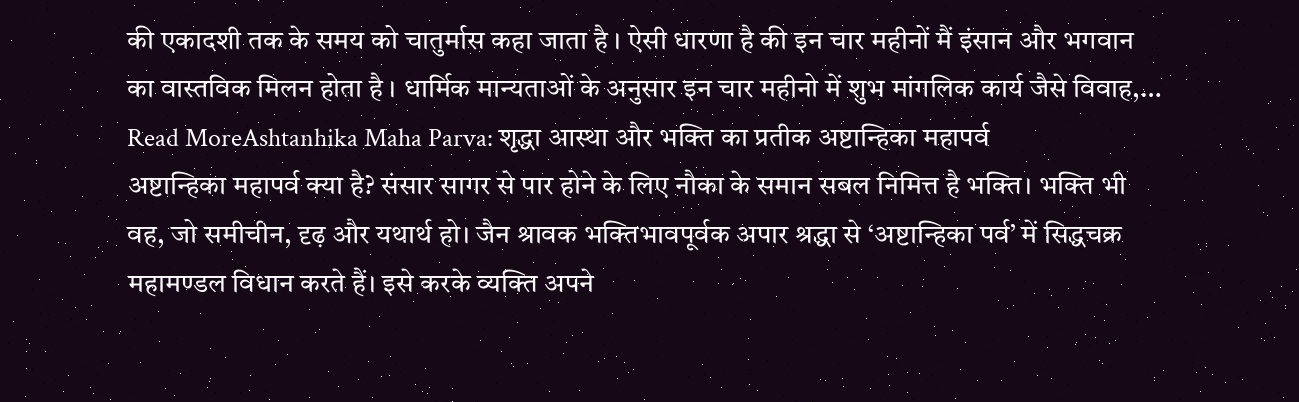की एकादशी तक के समय को चातुर्मास कहा जाता है । ऐसी धारणा है की इन चार महीनों मैं इंसान और भगवान का वास्तविक मिलन होता है । धार्मिक मान्यताओं के अनुसार इन चार महीनो में शुभ मांगलिक कार्य जैसे विवाह,…
Read MoreAshtanhika Maha Parva: शृद्धा आस्था और भक्ति का प्रतीक अष्टान्हिका महापर्व
अष्टान्हिका महापर्व क्या है? संसार सागर से पार होने के लिए नौका के समान सबल निमित्त है भक्ति। भक्ति भी वह, जो समीचीन, दृढ़ और यथार्थ हो। जैन श्रावक भक्तिभावपूर्वक अपार श्रद्धा से ‘अष्टान्हिका पर्व’ में सिद्धचक्र महामण्डल विधान करते हैं। इसे करके व्यक्ति अपने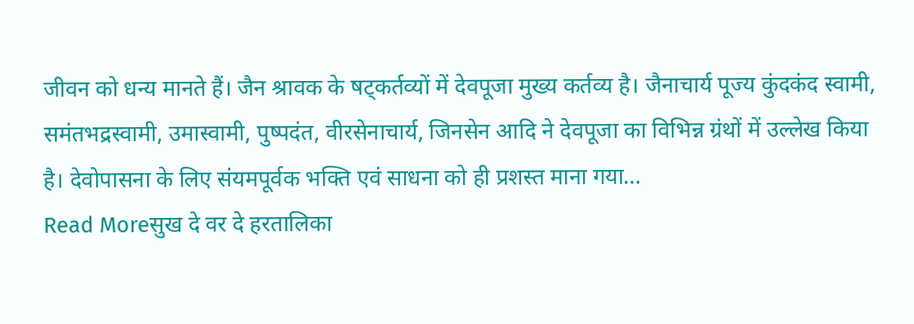जीवन को धन्य मानते हैं। जैन श्रावक के षट्कर्तव्यों में देवपूजा मुख्य कर्तव्य है। जैनाचार्य पूज्य कुंदकंद स्वामी, समंतभद्रस्वामी, उमास्वामी, पुष्पदंत, वीरसेनाचार्य, जिनसेन आदि ने देवपूजा का विभिन्न ग्रंथों में उल्लेख किया है। देवोपासना के लिए संयमपूर्वक भक्ति एवं साधना को ही प्रशस्त माना गया…
Read Moreसुख दे वर दे हरतालिका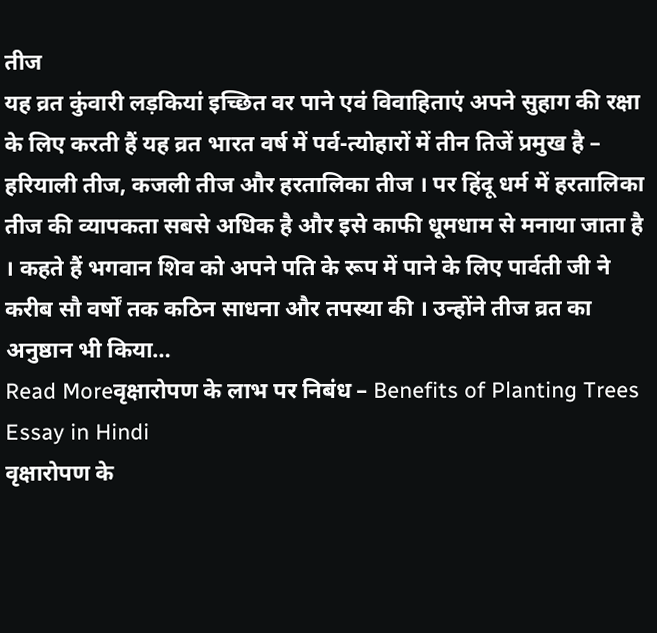तीज
यह व्रत कुंवारी लड़कियां इच्छित वर पाने एवं विवाहिताएं अपने सुहाग की रक्षा के लिए करती हैं यह व्रत भारत वर्ष में पर्व-त्योहारों में तीन तिजें प्रमुख है – हरियाली तीज, कजली तीज और हरतालिका तीज । पर हिंदू धर्म में हरतालिका तीज की व्यापकता सबसे अधिक है और इसे काफी धूमधाम से मनाया जाता है । कहते हैं भगवान शिव को अपने पति के रूप में पाने के लिए पार्वती जी ने करीब सौ वर्षों तक कठिन साधना और तपस्या की । उन्होंने तीज व्रत का अनुष्ठान भी किया…
Read Moreवृक्षारोपण के लाभ पर निबंध – Benefits of Planting Trees Essay in Hindi
वृक्षारोपण के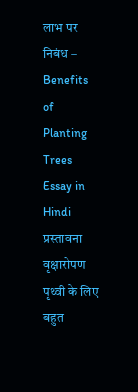लाभ पर निबंध – Benefits of Planting Trees Essay in Hindi प्रस्तावना वृक्षारोपण पृथ्वी के लिए बहुत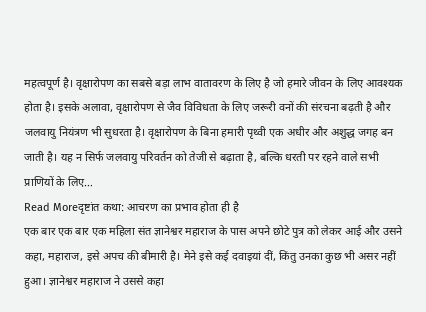महत्वपूर्ण है। वृक्षारोपण का सबसे बड़ा लाभ वातावरण के लिए है जो हमारे जीवन के लिए आवश्यक होता है। इसके अलावा, वृक्षारोपण से जैव विविधता के लिए जरूरी वनों की संरचना बढ़ती है और जलवायु नियंत्रण भी सुधरता है। वृक्षारोपण के बिना हमारी पृथ्वी एक अधीर और अशुद्ध जगह बन जाती है। यह न सिर्फ जलवायु परिवर्तन को तेजी से बढ़ाता है, बल्कि धरती पर रहने वाले सभी प्राणियों के लिए…
Read Moreदृष्टांत कथा: आचरण का प्रभाव होता ही है
एक बार एक बार एक महिला संत ज्ञानेश्वर महाराज के पास अपने छोटे पुत्र को लेकर आई और उसने कहा, महाराज, इसे अपच की बीमारी है। मेने इसे कई दवाइयां दीं, किंतु उनका कुछ भी असर नहीं हुआ। ज्ञानेश्वर महाराज ने उससे कहा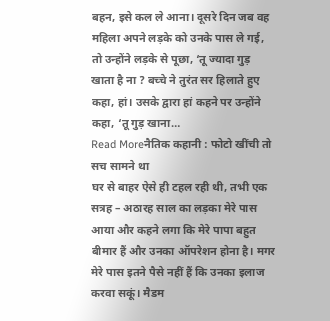बहन, इसे कल ले आना। दूसरे दिन जब वह महिला अपने लड़के को उनके पास ले गई, तो उन्होंने लड़के से पूछा, ‘तू ज्यादा गुड़ खाता है ना ? बच्चे ने तुरंत सर हिलाते हुए कहा, हां। उसके द्वारा हां कहने पर उन्होंने कहा, ‘तू गुड़ खाना…
Read Moreनैतिक कहानी : फोटो खींची तो सच सामने था
घर से बाहर ऐसे ही टहल रही थी, तभी एक सत्रह – अठारह साल का लड़का मेरे पास आया और कहने लगा कि मेरे पापा बहुत बीमार हैं और उनका ऑपरेशन होना है। मगर मेरे पास इतने पैसे नहीं हैं कि उनका इलाज करवा सकूं। मैडम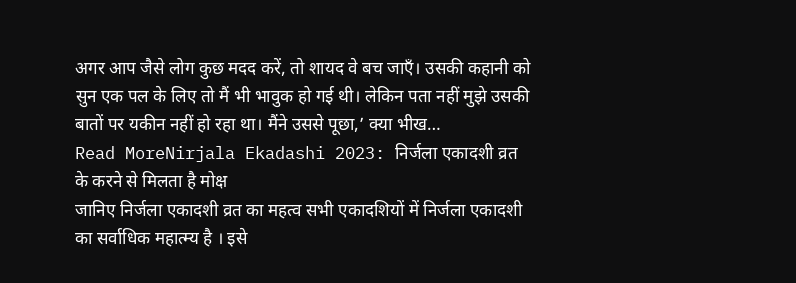अगर आप जैसे लोग कुछ मदद करें, तो शायद वे बच जाएँ। उसकी कहानी को सुन एक पल के लिए तो मैं भी भावुक हो गई थी। लेकिन पता नहीं मुझे उसकी बातों पर यकीन नहीं हो रहा था। मैंने उससे पूछा,’ क्या भीख…
Read MoreNirjala Ekadashi 2023: निर्जला एकादशी व्रत के करने से मिलता है मोक्ष
जानिए निर्जला एकादशी व्रत का महत्व सभी एकादशियों में निर्जला एकादशी का सर्वाधिक महात्म्य है । इसे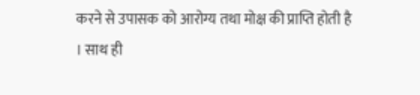करने से उपासक को आरोग्य तथा मोक्ष की प्राप्ति होती है । साथ ही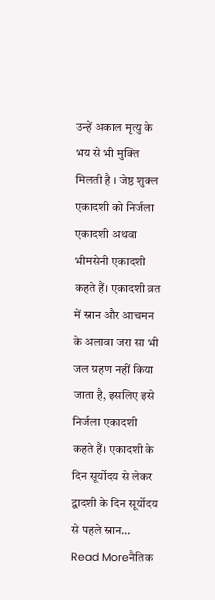उन्हें अकाल मृत्यु के भय से भी मुक्ति मिलती है । जेष्ठ शुक्ल एकादशी को निर्जला एकादशी अथवा भीमसेनी एकादशी कहते हैं। एकादशी व्रत में स्नान और आचमन के अलावा जरा सा भी जल ग्रहण नहीं किया जाता है, इसलिए इसे निर्जला एकादशी कहते हैं। एकादशी के दिन सूर्योदय से लेकर द्वादशी के दिन सूर्योदय से पहले स्नान…
Read Moreनैतिक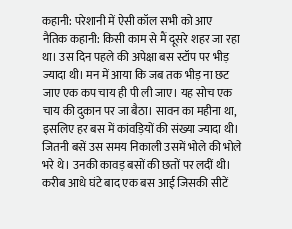कहानी: परेशानी में ऐसी कॉल सभी को आए
नैतिक कहानी: किसी काम से मैं दूसरे शहर जा रहा था। उस दिन पहले की अपेक्षा बस स्टॉप पर भीड़ ज्यादा थी। मन में आया कि जब तक भीड़ ना छट जाए एक कप चाय ही पी ली जाए। यह सोच एक चाय की दुकान पर जा बैठा। सावन का महीना था, इसलिए हर बस में कांवड़ियों की संख्या ज्यादा थी। जितनी बसें उस समय निकाली उसमें भोले की भोले भरे थे। उनकी कावड़ बसों की छतों पर लदीं थी। करीब आधे घंटे बाद एक बस आई जिसकी सीटें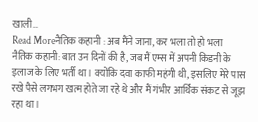खाली…
Read Moreनैतिक कहानी : अब मैंने जाना, कर भला तो हो भला
नैतिक कहानी: बात उन दिनों की है, जब मैं एम्स में अपनी किडनी के इलाज के लिए भर्ती था। क्योंकि दवा काफी महंगी थी, इसलिए मेरे पास रखे पैसे लगभग खत्म होते जा रहे थे और मैं गंभीर आर्थिक संकट से जूझ रहा था।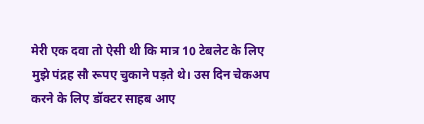मेरी एक दवा तो ऐसी थी कि मात्र 10 टेबलेट के लिए मुझे पंद्रह सौ रूपए चुकाने पड़ते थे। उस दिन चेकअप करने के लिए डॉक्टर साहब आए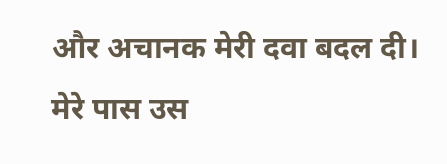और अचानक मेरी दवा बदल दी। मेरे पास उस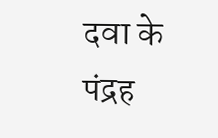दवा के पंद्रह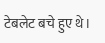टेबलेट बचे हुए थे।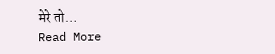मेरे तो…
Read More